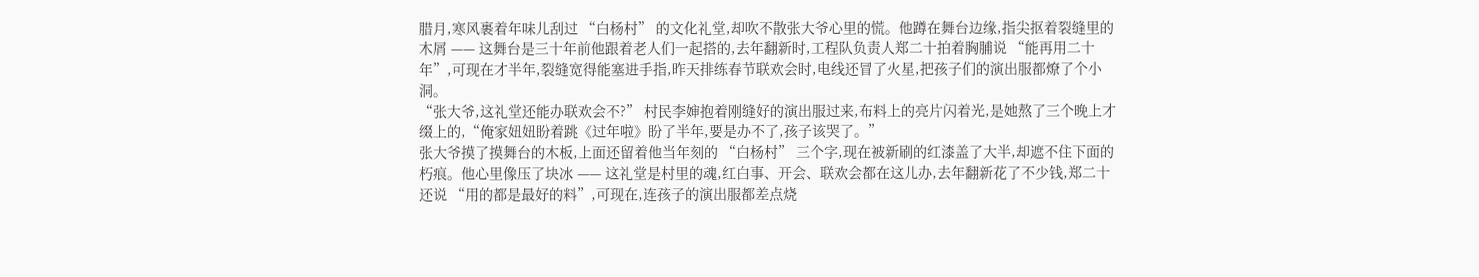腊月,寒风裹着年味儿刮过 “白杨村” 的文化礼堂,却吹不散张大爷心里的慌。他蹲在舞台边缘,指尖抠着裂缝里的木屑 —— 这舞台是三十年前他跟着老人们一起搭的,去年翻新时,工程队负责人郑二十拍着胸脯说 “能再用二十年”,可现在才半年,裂缝宽得能塞进手指,昨天排练春节联欢会时,电线还冒了火星,把孩子们的演出服都燎了个小洞。
“张大爷,这礼堂还能办联欢会不?” 村民李婶抱着刚缝好的演出服过来,布料上的亮片闪着光,是她熬了三个晚上才缀上的,“俺家妞妞盼着跳《过年啦》盼了半年,要是办不了,孩子该哭了。”
张大爷摸了摸舞台的木板,上面还留着他当年刻的 “白杨村” 三个字,现在被新刷的红漆盖了大半,却遮不住下面的朽痕。他心里像压了块冰 —— 这礼堂是村里的魂,红白事、开会、联欢会都在这儿办,去年翻新花了不少钱,郑二十还说 “用的都是最好的料”,可现在,连孩子的演出服都差点烧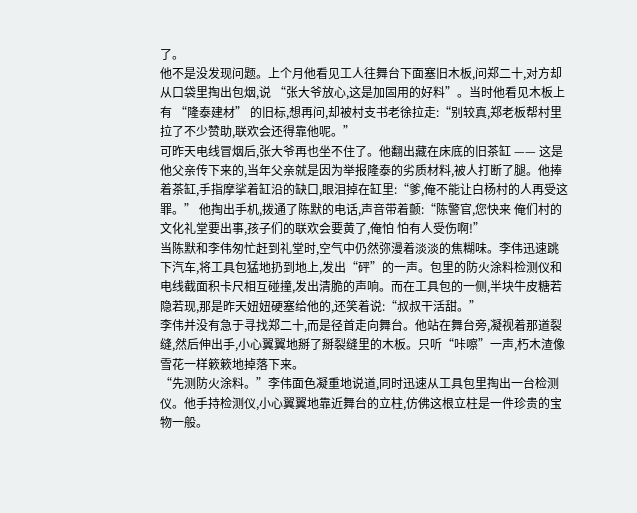了。
他不是没发现问题。上个月他看见工人往舞台下面塞旧木板,问郑二十,对方却从口袋里掏出包烟,说 “张大爷放心,这是加固用的好料”。当时他看见木板上有 “隆泰建材” 的旧标,想再问,却被村支书老徐拉走:“别较真,郑老板帮村里拉了不少赞助,联欢会还得靠他呢。”
可昨天电线冒烟后,张大爷再也坐不住了。他翻出藏在床底的旧茶缸 —— 这是他父亲传下来的,当年父亲就是因为举报隆泰的劣质材料,被人打断了腿。他捧着茶缸,手指摩挲着缸沿的缺口,眼泪掉在缸里:“爹,俺不能让白杨村的人再受这罪。” 他掏出手机,拨通了陈默的电话,声音带着颤:“陈警官,您快来 俺们村的文化礼堂要出事,孩子们的联欢会要黄了,俺怕 怕有人受伤啊!”
当陈默和李伟匆忙赶到礼堂时,空气中仍然弥漫着淡淡的焦糊味。李伟迅速跳下汽车,将工具包猛地扔到地上,发出“砰”的一声。包里的防火涂料检测仪和电线截面积卡尺相互碰撞,发出清脆的声响。而在工具包的一侧,半块牛皮糖若隐若现,那是昨天妞妞硬塞给他的,还笑着说:“叔叔干活甜。”
李伟并没有急于寻找郑二十,而是径首走向舞台。他站在舞台旁,凝视着那道裂缝,然后伸出手,小心翼翼地掰了掰裂缝里的木板。只听“咔嚓”一声,朽木渣像雪花一样簌簌地掉落下来。
“先测防火涂料。”李伟面色凝重地说道,同时迅速从工具包里掏出一台检测仪。他手持检测仪,小心翼翼地靠近舞台的立柱,仿佛这根立柱是一件珍贵的宝物一般。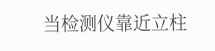当检测仪靠近立柱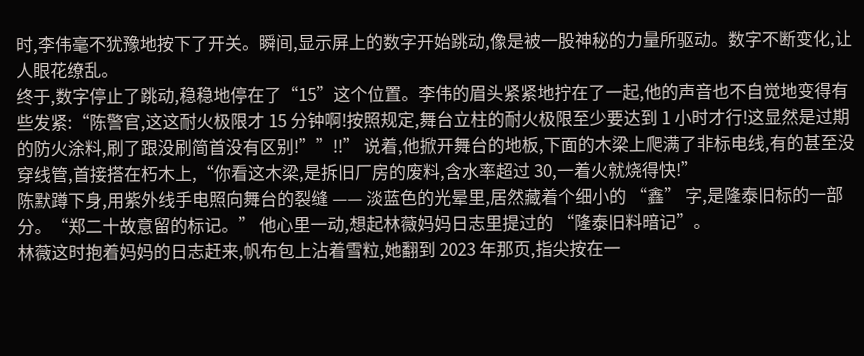时,李伟毫不犹豫地按下了开关。瞬间,显示屏上的数字开始跳动,像是被一股神秘的力量所驱动。数字不断变化,让人眼花缭乱。
终于,数字停止了跳动,稳稳地停在了“15”这个位置。李伟的眉头紧紧地拧在了一起,他的声音也不自觉地变得有些发紧:“陈警官,这这耐火极限才 15 分钟啊!按照规定,舞台立柱的耐火极限至少要达到 1 小时才行!这显然是过期的防火涂料,刷了跟没刷简首没有区别!””!!” 说着,他掀开舞台的地板,下面的木梁上爬满了非标电线,有的甚至没穿线管,首接搭在朽木上,“你看这木梁,是拆旧厂房的废料,含水率超过 30,一着火就烧得快!”
陈默蹲下身,用紫外线手电照向舞台的裂缝 —— 淡蓝色的光晕里,居然藏着个细小的 “鑫” 字,是隆泰旧标的一部分。“郑二十故意留的标记。” 他心里一动,想起林薇妈妈日志里提过的 “隆泰旧料暗记”。
林薇这时抱着妈妈的日志赶来,帆布包上沾着雪粒,她翻到 2023 年那页,指尖按在一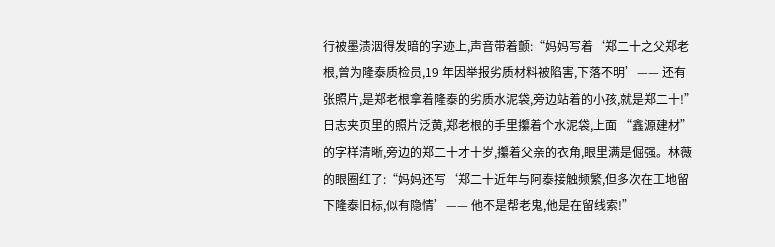行被墨渍洇得发暗的字迹上,声音带着颤:“妈妈写着‘郑二十之父郑老根,曾为隆泰质检员,19 年因举报劣质材料被陷害,下落不明’—— 还有张照片,是郑老根拿着隆泰的劣质水泥袋,旁边站着的小孩,就是郑二十!”
日志夹页里的照片泛黄,郑老根的手里攥着个水泥袋,上面 “鑫源建材” 的字样清晰,旁边的郑二十才十岁,攥着父亲的衣角,眼里满是倔强。林薇的眼圈红了:“妈妈还写‘郑二十近年与阿泰接触频繁,但多次在工地留下隆泰旧标,似有隐情’—— 他不是帮老鬼,他是在留线索!”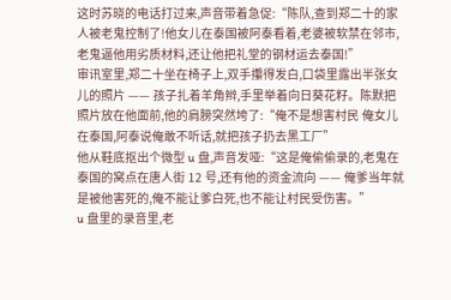这时苏晓的电话打过来,声音带着急促:“陈队,查到郑二十的家人被老鬼控制了!他女儿在泰国被阿泰看着,老婆被软禁在邻市,老鬼逼他用劣质材料,还让他把礼堂的钢材运去泰国!”
审讯室里,郑二十坐在椅子上,双手攥得发白,口袋里露出半张女儿的照片 —— 孩子扎着羊角辫,手里举着向日葵花籽。陈默把照片放在他面前,他的肩膀突然垮了:“俺不是想害村民 俺女儿在泰国,阿泰说俺敢不听话,就把孩子扔去黑工厂”
他从鞋底抠出个微型 u 盘,声音发哑:“这是俺偷偷录的,老鬼在泰国的窝点在唐人街 12 号,还有他的资金流向 —— 俺爹当年就是被他害死的,俺不能让爹白死,也不能让村民受伤害。”
u 盘里的录音里,老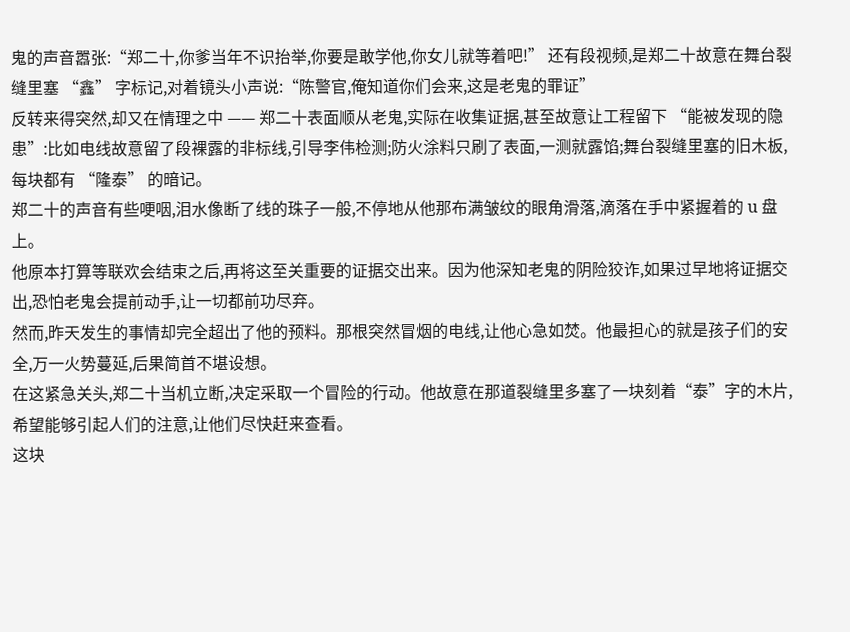鬼的声音嚣张:“郑二十,你爹当年不识抬举,你要是敢学他,你女儿就等着吧!” 还有段视频,是郑二十故意在舞台裂缝里塞 “鑫” 字标记,对着镜头小声说:“陈警官,俺知道你们会来,这是老鬼的罪证”
反转来得突然,却又在情理之中 —— 郑二十表面顺从老鬼,实际在收集证据,甚至故意让工程留下 “能被发现的隐患”:比如电线故意留了段裸露的非标线,引导李伟检测;防火涂料只刷了表面,一测就露馅;舞台裂缝里塞的旧木板,每块都有 “隆泰” 的暗记。
郑二十的声音有些哽咽,泪水像断了线的珠子一般,不停地从他那布满皱纹的眼角滑落,滴落在手中紧握着的 u 盘上。
他原本打算等联欢会结束之后,再将这至关重要的证据交出来。因为他深知老鬼的阴险狡诈,如果过早地将证据交出,恐怕老鬼会提前动手,让一切都前功尽弃。
然而,昨天发生的事情却完全超出了他的预料。那根突然冒烟的电线,让他心急如焚。他最担心的就是孩子们的安全,万一火势蔓延,后果简首不堪设想。
在这紧急关头,郑二十当机立断,决定采取一个冒险的行动。他故意在那道裂缝里多塞了一块刻着“泰”字的木片,希望能够引起人们的注意,让他们尽快赶来查看。
这块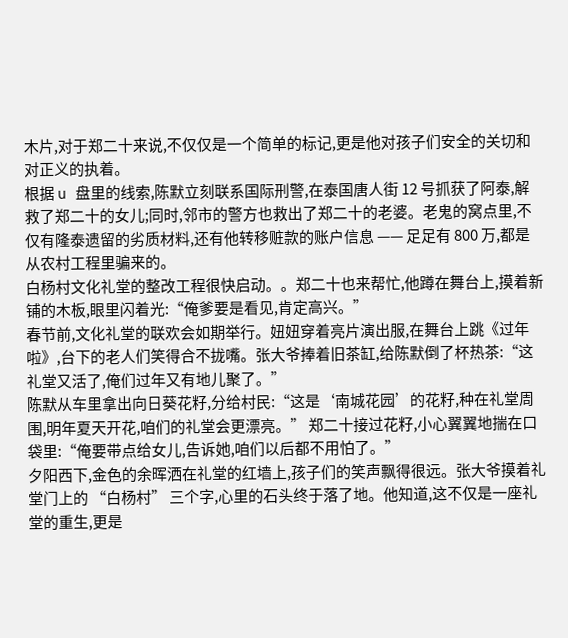木片,对于郑二十来说,不仅仅是一个简单的标记,更是他对孩子们安全的关切和对正义的执着。
根据 u 盘里的线索,陈默立刻联系国际刑警,在泰国唐人街 12 号抓获了阿泰,解救了郑二十的女儿;同时,邻市的警方也救出了郑二十的老婆。老鬼的窝点里,不仅有隆泰遗留的劣质材料,还有他转移赃款的账户信息 —— 足足有 800 万,都是从农村工程里骗来的。
白杨村文化礼堂的整改工程很快启动。。郑二十也来帮忙,他蹲在舞台上,摸着新铺的木板,眼里闪着光:“俺爹要是看见,肯定高兴。”
春节前,文化礼堂的联欢会如期举行。妞妞穿着亮片演出服,在舞台上跳《过年啦》,台下的老人们笑得合不拢嘴。张大爷捧着旧茶缸,给陈默倒了杯热茶:“这礼堂又活了,俺们过年又有地儿聚了。”
陈默从车里拿出向日葵花籽,分给村民:“这是‘南城花园’的花籽,种在礼堂周围,明年夏天开花,咱们的礼堂会更漂亮。” 郑二十接过花籽,小心翼翼地揣在口袋里:“俺要带点给女儿,告诉她,咱们以后都不用怕了。”
夕阳西下,金色的余晖洒在礼堂的红墙上,孩子们的笑声飘得很远。张大爷摸着礼堂门上的 “白杨村” 三个字,心里的石头终于落了地。他知道,这不仅是一座礼堂的重生,更是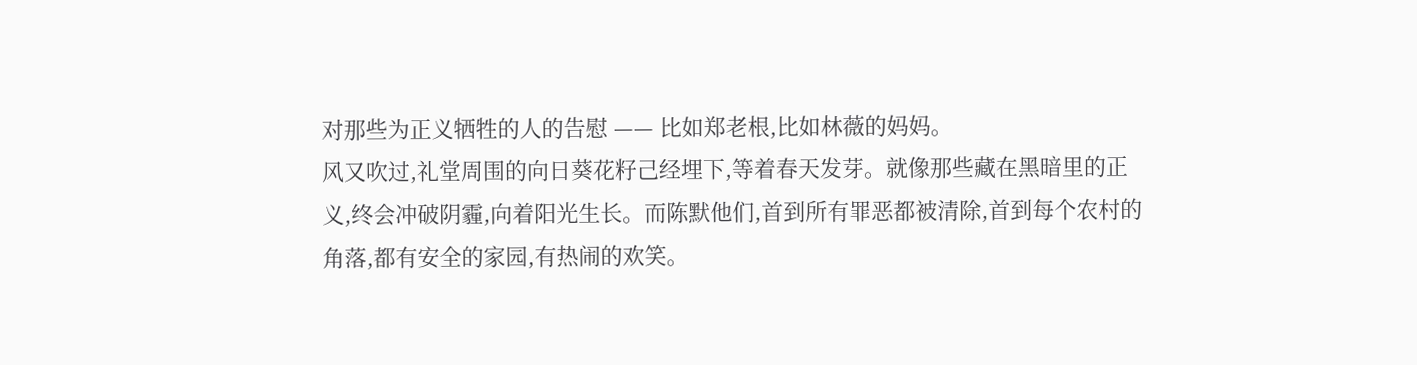对那些为正义牺牲的人的告慰 —— 比如郑老根,比如林薇的妈妈。
风又吹过,礼堂周围的向日葵花籽己经埋下,等着春天发芽。就像那些藏在黑暗里的正义,终会冲破阴霾,向着阳光生长。而陈默他们,首到所有罪恶都被清除,首到每个农村的角落,都有安全的家园,有热闹的欢笑。